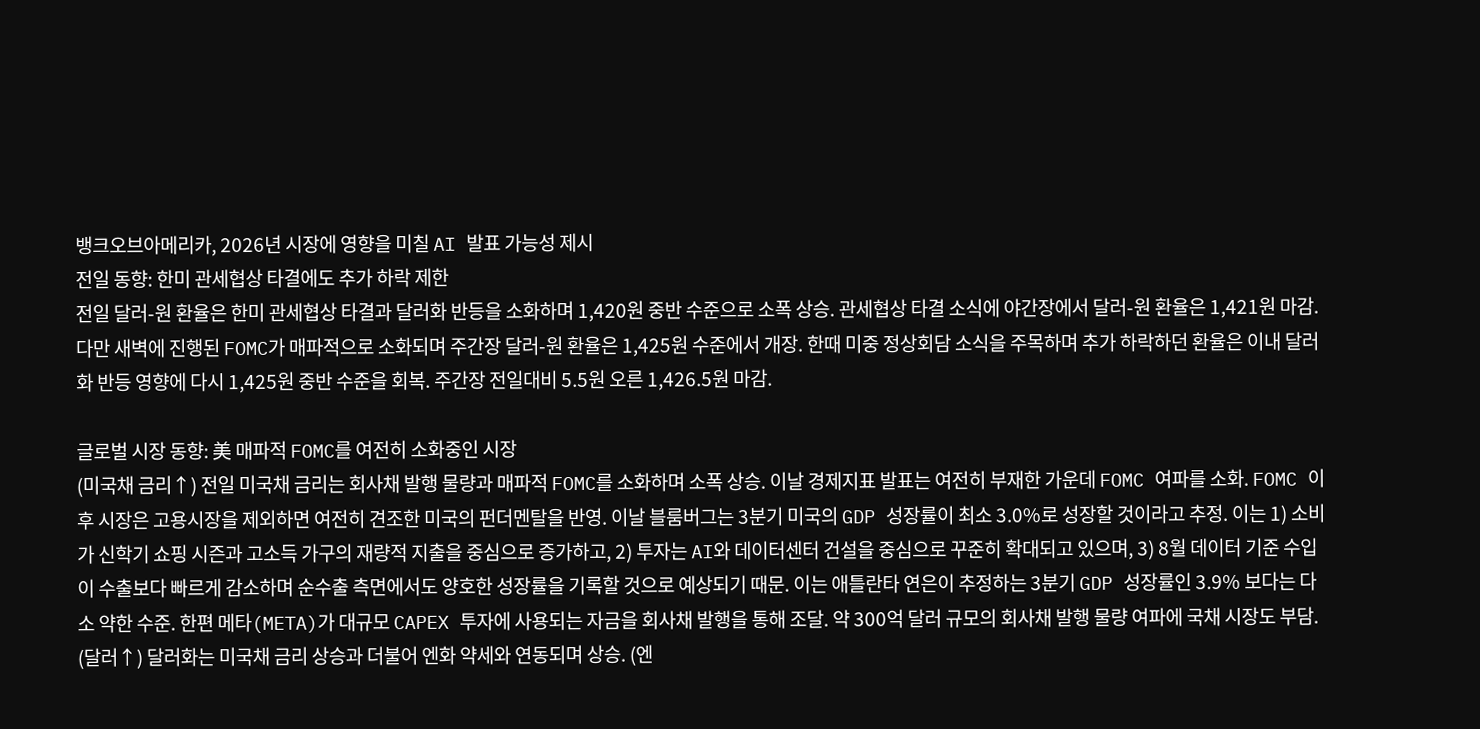뱅크오브아메리카, 2026년 시장에 영향을 미칠 AI 발표 가능성 제시
전일 동향: 한미 관세협상 타결에도 추가 하락 제한
전일 달러-원 환율은 한미 관세협상 타결과 달러화 반등을 소화하며 1,420원 중반 수준으로 소폭 상승. 관세협상 타결 소식에 야간장에서 달러-원 환율은 1,421원 마감. 다만 새벽에 진행된 FOMC가 매파적으로 소화되며 주간장 달러-원 환율은 1,425원 수준에서 개장. 한때 미중 정상회담 소식을 주목하며 추가 하락하던 환율은 이내 달러화 반등 영향에 다시 1,425원 중반 수준을 회복. 주간장 전일대비 5.5원 오른 1,426.5원 마감.

글로벌 시장 동향: 美 매파적 FOMC를 여전히 소화중인 시장
(미국채 금리↑) 전일 미국채 금리는 회사채 발행 물량과 매파적 FOMC를 소화하며 소폭 상승. 이날 경제지표 발표는 여전히 부재한 가운데 FOMC 여파를 소화. FOMC 이후 시장은 고용시장을 제외하면 여전히 견조한 미국의 펀더멘탈을 반영. 이날 블룸버그는 3분기 미국의 GDP 성장률이 최소 3.0%로 성장할 것이라고 추정. 이는 1) 소비가 신학기 쇼핑 시즌과 고소득 가구의 재량적 지출을 중심으로 증가하고, 2) 투자는 AI와 데이터센터 건설을 중심으로 꾸준히 확대되고 있으며, 3) 8월 데이터 기준 수입이 수출보다 빠르게 감소하며 순수출 측면에서도 양호한 성장률을 기록할 것으로 예상되기 때문. 이는 애틀란타 연은이 추정하는 3분기 GDP 성장률인 3.9% 보다는 다소 약한 수준. 한편 메타(META)가 대규모 CAPEX 투자에 사용되는 자금을 회사채 발행을 통해 조달. 약 300억 달러 규모의 회사채 발행 물량 여파에 국채 시장도 부담.
(달러↑) 달러화는 미국채 금리 상승과 더불어 엔화 약세와 연동되며 상승. (엔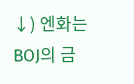↓) 엔화는 BOJ의 금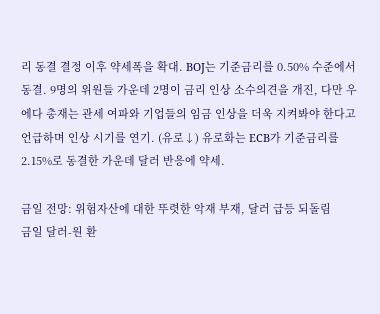리 동결 결정 이후 약세폭을 확대. BOJ는 기준금리를 0.50% 수준에서 동결. 9명의 위원들 가운데 2명이 금리 인상 소수의견을 개진, 다만 우에다 총재는 관세 여파와 기업들의 임금 인상을 더욱 지켜봐야 한다고 언급하며 인상 시기를 연기. (유로↓) 유로화는 ECB가 기준금리를 2.15%로 동결한 가운데 달러 반응에 약세.

금일 전망: 위험자산에 대한 뚜렷한 악재 부재, 달러 급등 되돌림
금일 달러-원 환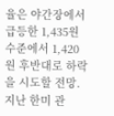율은 야간장에서 급등한 1,435원 수준에서 1,420원 후반대로 하락을 시도할 전망. 지난 한미 관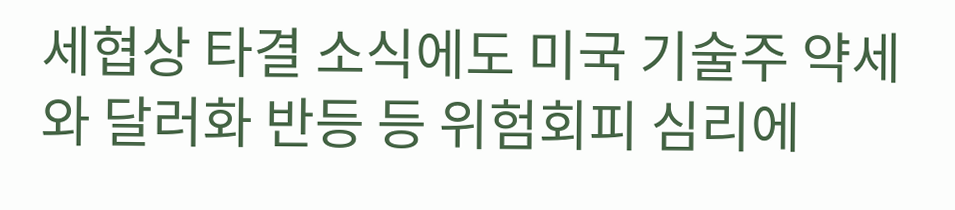세협상 타결 소식에도 미국 기술주 약세와 달러화 반등 등 위험회피 심리에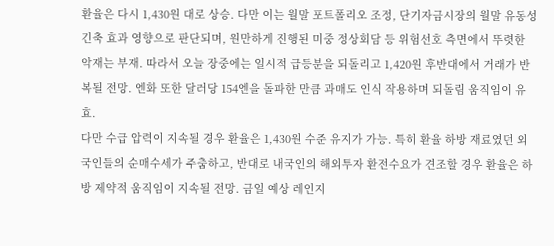환율은 다시 1,430원 대로 상승. 다만 이는 월말 포트폴리오 조정, 단기자금시장의 월말 유동성 긴축 효과 영향으로 판단되며, 원만하게 진행된 미중 정상회담 등 위험선호 측면에서 뚜렷한 악재는 부재. 따라서 오늘 장중에는 일시적 급등분을 되돌리고 1,420원 후반대에서 거래가 반복될 전망. 엔화 또한 달러당 154엔을 돌파한 만큼 과매도 인식 작용하며 되돌림 움직임이 유효.
다만 수급 압력이 지속될 경우 환율은 1,430원 수준 유지가 가능. 특히 환율 하방 재료였던 외국인들의 순매수세가 주춤하고, 반대로 내국인의 해외투자 환전수요가 견조할 경우 환율은 하방 제약적 움직임이 지속될 전망. 금일 예상 레인지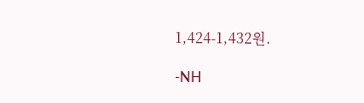1,424-1,432원.

-NH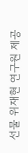선물 위재현 연구원 제공